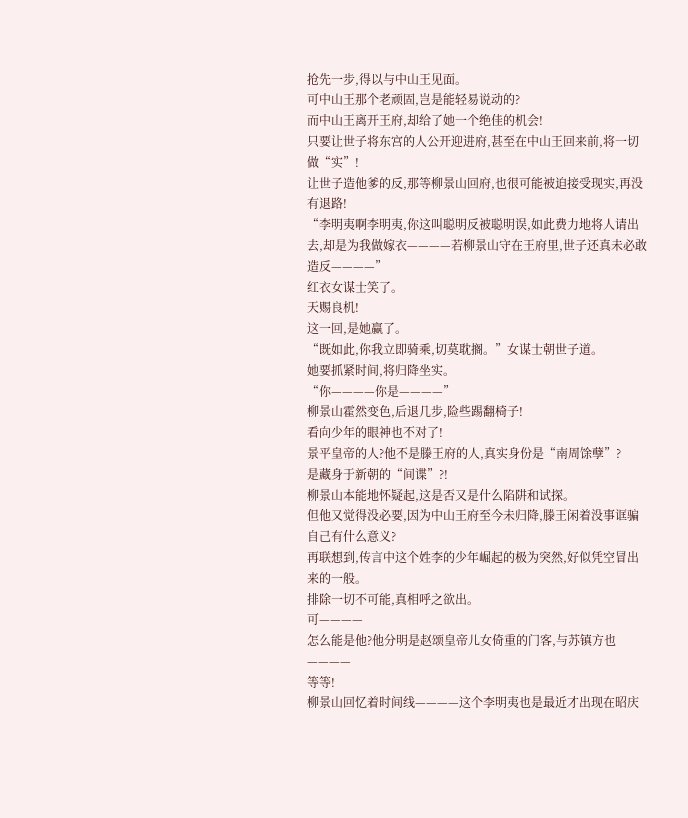抢先一步,得以与中山王见面。
可中山王那个老顽固,岂是能轻易说动的?
而中山王离开王府,却给了她一个绝佳的机会!
只要让世子将东宫的人公开迎进府,甚至在中山王回来前,将一切做“实”!
让世子造他爹的反,那等柳景山回府,也很可能被迫接受现实,再没有退路!
“李明夷啊李明夷,你这叫聪明反被聪明误,如此费力地将人请出去,却是为我做嫁衣————若柳景山守在王府里,世子还真未必敢造反————”
红衣女谋士笑了。
天赐良机!
这一回,是她赢了。
“既如此,你我立即骑乘,切莫耽搁。”女谋士朝世子道。
她要抓紧时间,将归降坐实。
“你————你是————”
柳景山霍然变色,后退几步,险些踢翻椅子!
看向少年的眼神也不对了!
景平皇帝的人?他不是滕王府的人,真实身份是“南周馀孽”?
是藏身于新朝的“间谍”?!
柳景山本能地怀疑起,这是否又是什么陷阱和试探。
但他又觉得没必要,因为中山王府至今未归降,滕王闲着没事诓骗自己有什么意义?
再联想到,传言中这个姓李的少年崛起的极为突然,好似凭空冒出来的一般。
排除一切不可能,真相呼之欲出。
可————
怎么能是他?他分明是赵颂皇帝儿女倚重的门客,与苏镇方也————
等等!
柳景山回忆着时间线————这个李明夷也是最近才出现在昭庆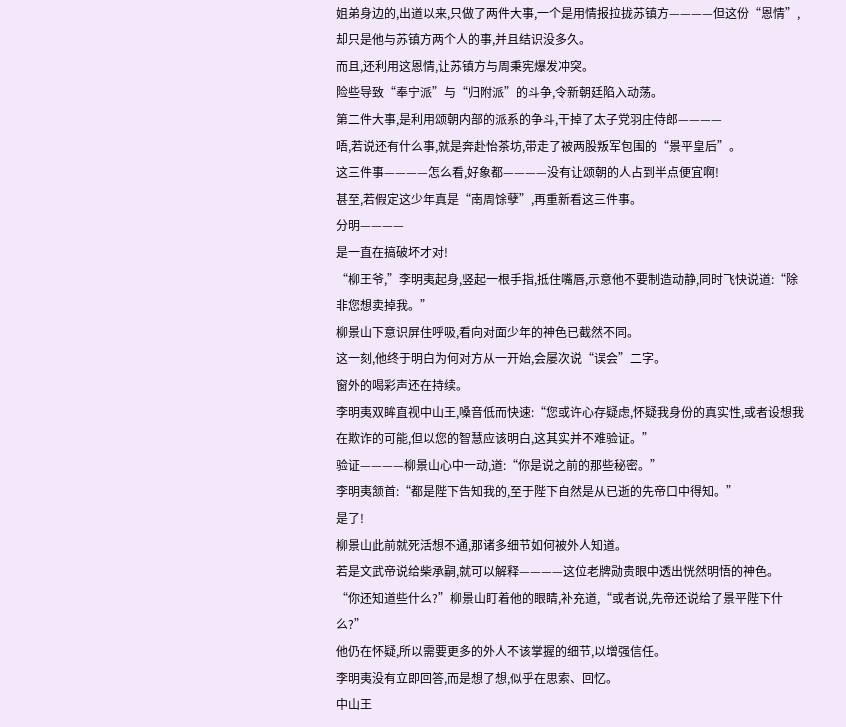姐弟身边的,出道以来,只做了两件大事,一个是用情报拉拢苏镇方————但这份“恩情”,却只是他与苏镇方两个人的事,并且结识没多久。
而且,还利用这恩情,让苏镇方与周秉宪爆发冲突。
险些导致“奉宁派”与“归附派”的斗争,令新朝廷陷入动荡。
第二件大事,是利用颂朝内部的派系的争斗,干掉了太子党羽庄侍郎————
唔,若说还有什么事,就是奔赴怡茶坊,带走了被两股叛军包围的“景平皇后”。
这三件事————怎么看,好象都————没有让颂朝的人占到半点便宜啊!
甚至,若假定这少年真是“南周馀孽”,再重新看这三件事。
分明————
是一直在搞破坏才对!
“柳王爷,”李明夷起身,竖起一根手指,抵住嘴唇,示意他不要制造动静,同时飞快说道:“除非您想卖掉我。”
柳景山下意识屏住呼吸,看向对面少年的神色已截然不同。
这一刻,他终于明白为何对方从一开始,会屡次说“误会”二字。
窗外的喝彩声还在持续。
李明夷双眸直视中山王,嗓音低而快速:“您或许心存疑虑,怀疑我身份的真实性,或者设想我在欺诈的可能,但以您的智慧应该明白,这其实并不难验证。”
验证————柳景山心中一动,道:“你是说之前的那些秘密。”
李明夷颔首:“都是陛下告知我的,至于陛下自然是从已逝的先帝口中得知。”
是了!
柳景山此前就死活想不通,那诸多细节如何被外人知道。
若是文武帝说给柴承嗣,就可以解释————这位老牌勋贵眼中透出恍然明悟的神色。
“你还知道些什么?”柳景山盯着他的眼睛,补充道,“或者说,先帝还说给了景平陛下什么?”
他仍在怀疑,所以需要更多的外人不该掌握的细节,以增强信任。
李明夷没有立即回答,而是想了想,似乎在思索、回忆。
中山王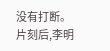没有打断。
片刻后,李明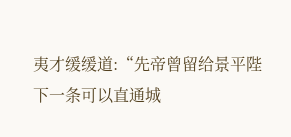夷才缓缓道:“先帝曾留给景平陛下一条可以直通城